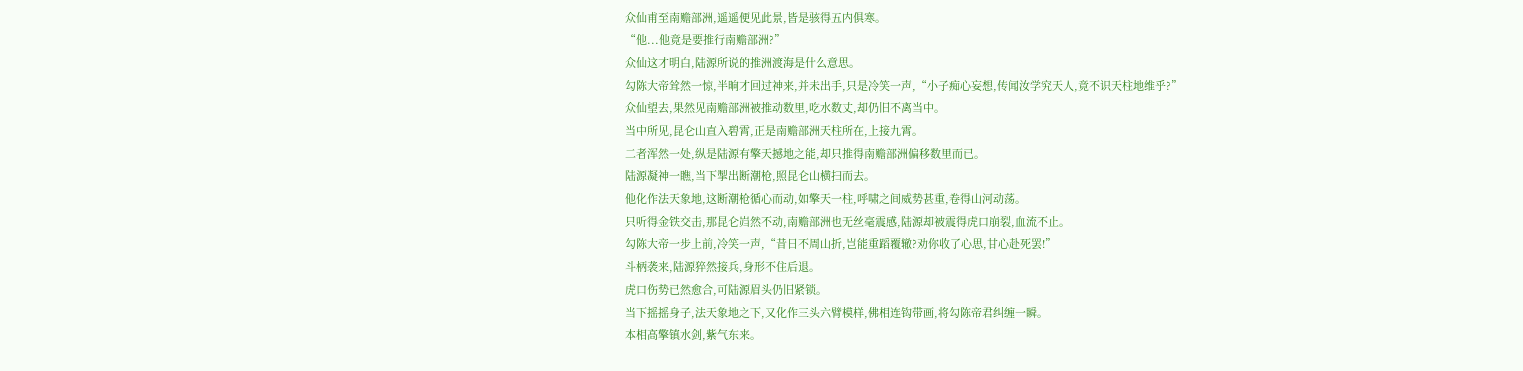众仙甫至南赡部洲,遥遥便见此景,皆是骇得五内俱寒。
“他...他竟是要推行南赡部洲?”
众仙这才明白,陆源所说的推洲渡海是什么意思。
勾陈大帝耸然一惊,半晌才回过神来,并未出手,只是冷笑一声,“小子痴心妄想,传闻汝学究天人,竟不识天柱地维乎?”
众仙望去,果然见南赡部洲被推动数里,吃水数丈,却仍旧不离当中。
当中所见,昆仑山直入碧霄,正是南赡部洲天柱所在,上接九霄。
二者浑然一处,纵是陆源有擎天撼地之能,却只推得南赡部洲偏移数里而已。
陆源凝神一瞧,当下掣出断潮枪,照昆仑山横扫而去。
他化作法天象地,这断潮枪循心而动,如擎天一柱,呼啸之间威势甚重,卷得山河动荡。
只听得金铁交击,那昆仑岿然不动,南赡部洲也无丝毫震感,陆源却被震得虎口崩裂,血流不止。
勾陈大帝一步上前,冷笑一声,“昔日不周山折,岂能重蹈覆辙?劝你收了心思,甘心赴死罢!”
斗柄袭来,陆源猝然接兵,身形不住后退。
虎口伤势已然愈合,可陆源眉头仍旧紧锁。
当下摇摇身子,法天象地之下,又化作三头六臂模样,佛相连钩带画,将勾陈帝君纠缠一瞬。
本相高擎镇水剑,紫气东来。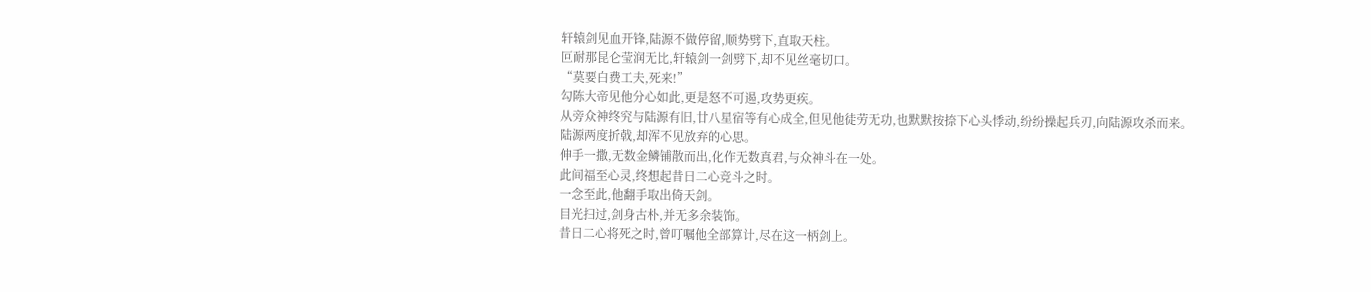轩辕剑见血开锋,陆源不做停留,顺势劈下,直取天柱。
叵耐那昆仑莹润无比,轩辕剑一剑劈下,却不见丝毫切口。
“莫要白费工夫,死来!”
勾陈大帝见他分心如此,更是怒不可遏,攻势更疾。
从旁众神终究与陆源有旧,廿八星宿等有心成全,但见他徒劳无功,也默默按捺下心头悸动,纷纷操起兵刃,向陆源攻杀而来。
陆源两度折戟,却浑不见放弃的心思。
伸手一撒,无数金鳞铺散而出,化作无数真君,与众神斗在一处。
此间福至心灵,终想起昔日二心竞斗之时。
一念至此,他翻手取出倚天剑。
目光扫过,剑身古朴,并无多余装饰。
昔日二心将死之时,曾叮嘱他全部算计,尽在这一柄剑上。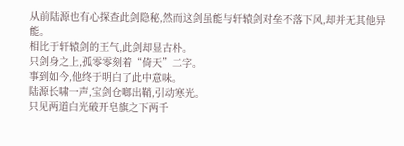从前陆源也有心探查此剑隐秘,然而这剑虽能与轩辕剑对垒不落下风,却并无其他异能。
相比于轩辕剑的王气,此剑却显古朴。
只剑身之上,孤零零刻着“倚天”二字。
事到如今,他终于明白了此中意味。
陆源长啸一声,宝剑仓啷出鞘,引动寒光。
只见两道白光破开皂旗之下两千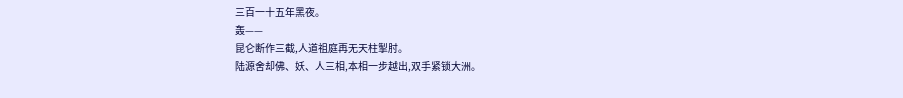三百一十五年黑夜。
轰——
昆仑断作三截,人道祖庭再无天柱掣肘。
陆源舍却佛、妖、人三相,本相一步越出,双手紧锁大洲。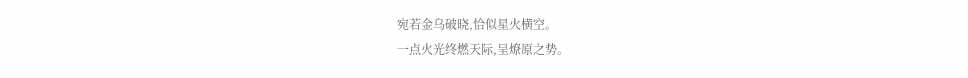宛若金乌破晓,恰似星火横空。
一点火光终燃天际,呈燎原之势。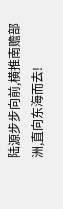陆源步步向前,横推南赡部洲,直向东海而去!